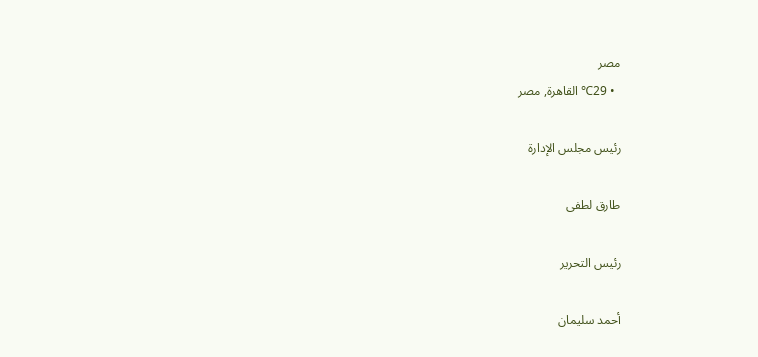مصر
  • 29℃ القاهرة, مصر

رئيس مجلس الإدارة

طارق لطفى

رئيس التحرير

أحمد سليمان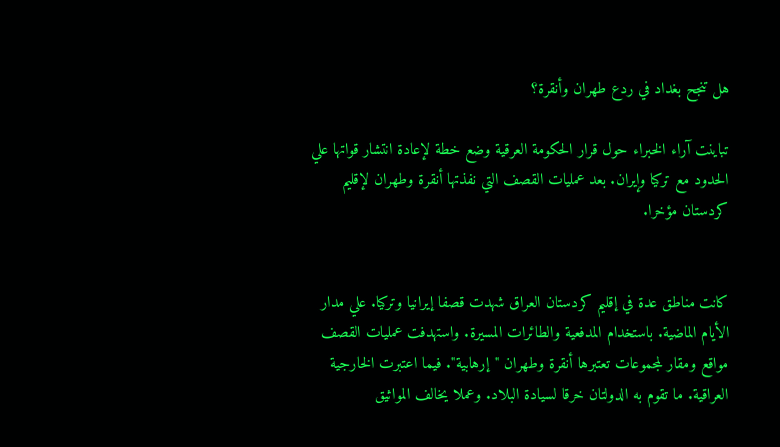هل تنجح بغداد في ردع طهران وأنقرة؟

تباينت آراء الخبراء حول قرار الحكومة العرقية وضع خطة لإعادة انتشار قواتها علي الحدود مع تركيا وإيران. بعد عمليات القصف التي نفذتها أنقرة وطهران لإقليم كردستان مؤخرا.


كانت مناطق عدة في إقليم كردستان العراق شهدت قصفا إيرانيا وتركيا. علي مدار الأيام الماضية. باستخدام المدفعية والطائرات المسيرة. واستهدفت عمليات القصف مواقع ومقار لمجموعات تعتبرها أنقرة وطهران "إرهابية". فيما اعتبرت الخارجية العراقية. ما تقوم به الدولتان خرقا لسيادة البلاد. وعملا يخالف المواثيق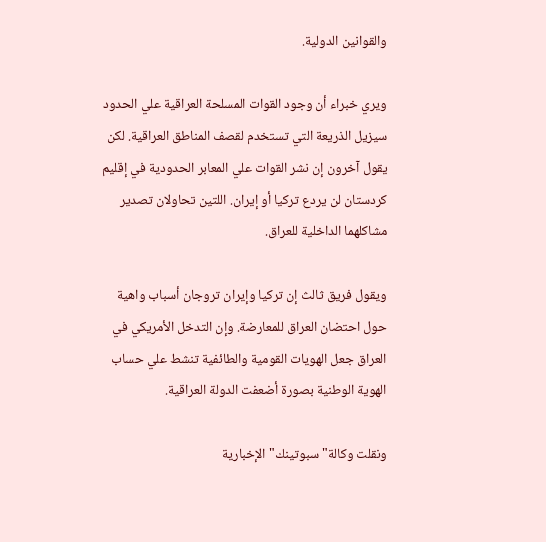والقوانين الدولية.

ويري خبراء أن وجود القوات المسلحة العراقية علي الحدود سيزيل الذريعة التي تستخدم لقصف المناطق العراقية. لكن يقول آخرون إن نشر القوات علي المعابر الحدودية في إقليم كردستان لن يردع تركيا أو إيران. اللتين تحاولان تصدير مشاكلهما الداخلية للعراق.

ويقول فريق ثالث إن تركيا وإيران تروجان أسباب واهية حول احتضان العراق للمعارضة. وإن التدخل الأمريكي في العراق جعل الهويات القومية والطائفية تنشط علي حساب الهوية الوطنية بصورة أضعفت الدولة العراقية.

ونقلت وكالة" سبوتينك" الإخبارية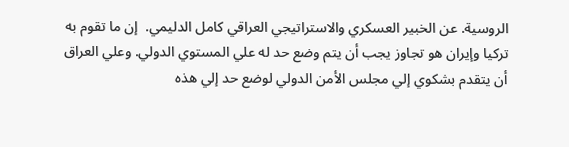الروسية. عن الخبير العسكري والاستراتيجي العراقي كامل الدليمي.  إن ما تقوم به تركيا وإيران هو تجاوز يجب أن يتم وضع حد له علي المستوي الدولي. وعلي العراق أن يتقدم بشكوي إلي مجلس الأمن الدولي لوضع حد إلي هذه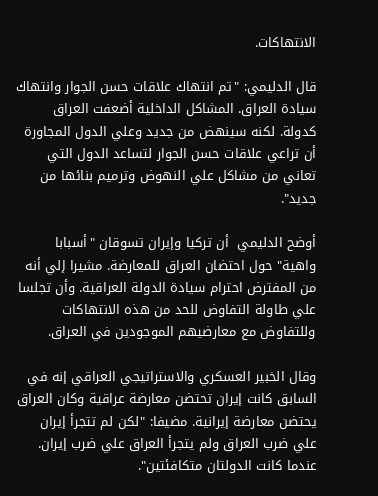الانتهاكات.

قال الدليمي: "تم انتهاك علاقات حسن الجوار وانتهاك سيادة العراق. المشاكل الداخلية أضعفت العراق كدولة. لكنه سينهض من جديد وعلي الدول المجاورة أن تراعي علاقات حسن الجوار لتساعد الدول التي تعاني من مشاكل علي النهوض وترميم بنائها من جديد".

أوضح الدليمي  أن تركيا وإيران تسوقان "أسبابا واهية" حول احتضان العراق للمعارضة. مشيرا إلي أنه من المفترض احترام سيادة الدولة العراقية. وأن تجلسا علي طاولة التفاوض للحد من هذه الانتهاكات وللتفاوض مع معارضيهم الموجودين في العراق.

وقال الخبير العسكري والاستراتيجي العراقي إنه في السابق كانت إيران تحتضن معارضة عراقية وكان العراق يحتضن معارضة إيرانية. مضيفا: "لكن لم تتجرأ إيران علي ضرب العراق ولم يتجرأ العراق علي ضرب إيران. عندما كانت الدولتان متكافئتين".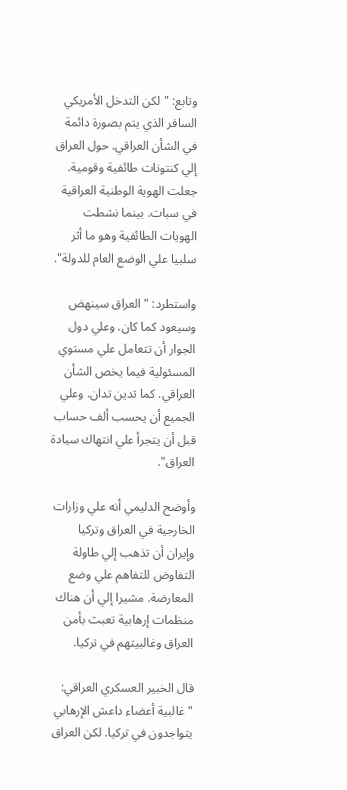وتابع: "لكن التدخل الأمريكي السافر الذي يتم بصورة دائمة في الشأن العراقي. حول العراق إلي كنتونات طائفية وقومية. جعلت الهوية الوطنية العراقية في سبات. بينما نشطت الهويات الطائفية وهو ما أثر سلبيا علي الوضع العام للدولة".

واستطرد: "العراق سينهض وسيعود كما كان. وعلي دول الجوار أن تتعامل علي مستوي المسئولية فيما يخص الشأن العراقي. كما تدين تدان. وعلي الجميع أن يحسب ألف حساب قبل أن يتجرأ علي انتهاك سيادة العراق".

وأوضح الدليمي أنه علي وزارات الخارجية في العراق وتركيا وإيران أن تذهب إلي طاولة التفاوض للتفاهم علي وضع المعارضة. مشيرا إلي أن هناك منظمات إرهابية تعبث بأمن العراق وغالبيتهم في تركيا.

قال الخبير العسكري العراقي: "غالبية أعضاء داعش الإرهابي  يتواجدون في تركيا. لكن العراق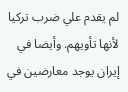لم يقدم علي ضرب تركيا لأنها تأويهم. وأيضا في إيران يوجد معارضين في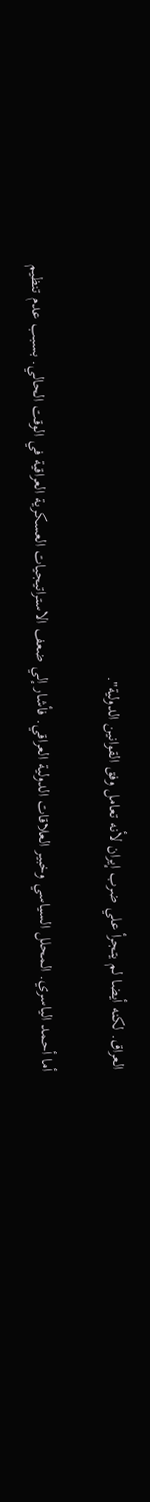العراق. لكنه أيضا لم يتجرأ علي ضرب إيران لأنه تعامل وفق القوانين الدولية".

أما أحمد الياسري. المحلل السياسي وخبير العلاقات الدولية العراقي. فأشار إلي ضعف الاستراتيجيات العسكرية العراقية في الوقت الحالي. بسبب عدم تنظيم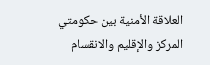العلاقة الأمنية بين حكومتي المركز والإقليم والانقسام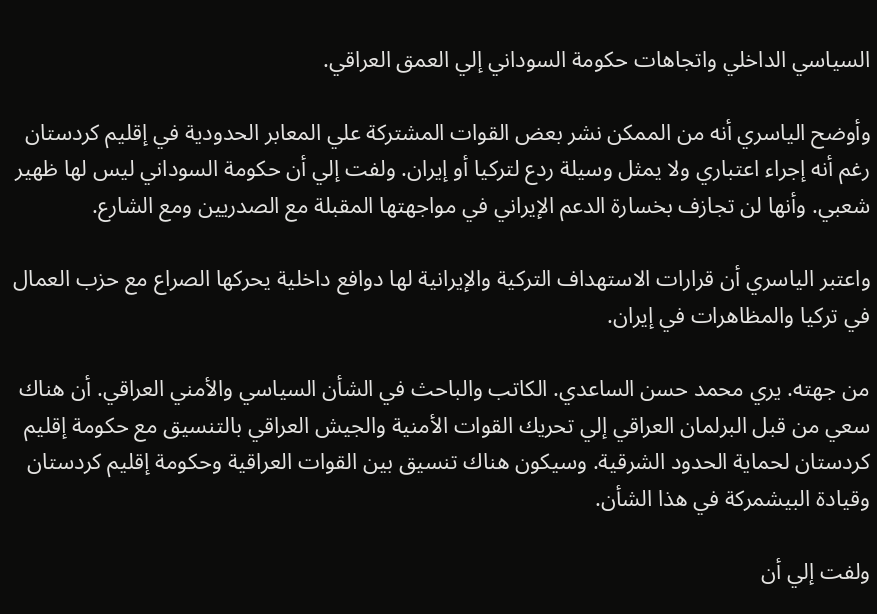السياسي الداخلي واتجاهات حكومة السوداني إلي العمق العراقي.

وأوضح الياسري أنه من الممكن نشر بعض القوات المشتركة علي المعابر الحدودية في إقليم كردستان رغم أنه إجراء اعتباري ولا يمثل وسيلة ردع لتركيا أو إيران. ولفت إلي أن حكومة السوداني ليس لها ظهير شعبي. وأنها لن تجازف بخسارة الدعم الإيراني في مواجهتها المقبلة مع الصدريين ومع الشارع.

واعتبر الياسري أن قرارات الاستهداف التركية والإيرانية لها دوافع داخلية يحركها الصراع مع حزب العمال في تركيا والمظاهرات في إيران.

من جهته. يري محمد حسن الساعدي. الكاتب والباحث في الشأن السياسي والأمني العراقي. أن هناك سعي من قبل البرلمان العراقي إلي تحريك القوات الأمنية والجيش العراقي بالتنسيق مع حكومة إقليم كردستان لحماية الحدود الشرقية. وسيكون هناك تنسيق بين القوات العراقية وحكومة إقليم كردستان وقيادة البيشمركة في هذا الشأن.

ولفت إلي أن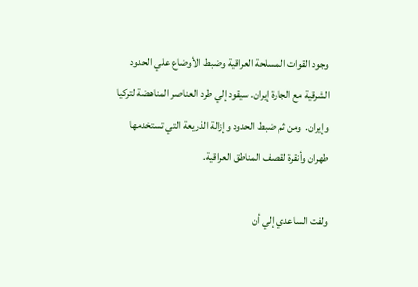وجود القوات المسلحة العراقية وضبط الأوضاع علي الحدود الشرقية مع الجارة إيران. سيقود إلي طرد العناصر المناهضة لتركيا وإيران.  ومن ثم ضبط الحدود وإزالة الذريعة التي تستخدمها طهران وأنقرة لقصف المناطق العراقية.

ولفت الساعدي إلي أن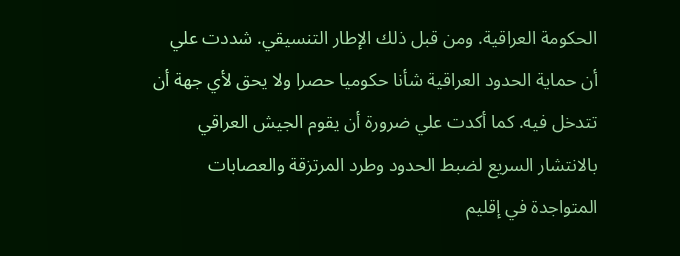الحكومة العراقية. ومن قبل ذلك الإطار التنسيقي. شددت علي أن حماية الحدود العراقية شأنا حكوميا حصرا ولا يحق لأي جهة أن تتدخل فيه. كما أكدت علي ضرورة أن يقوم الجيش العراقي بالانتشار السريع لضبط الحدود وطرد المرتزقة والعصابات المتواجدة في إقليم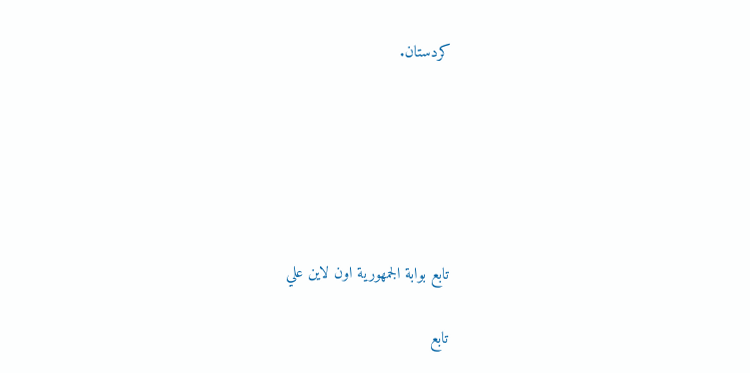كردستان.






تابع بوابة الجمهورية اون لاين علي

تابع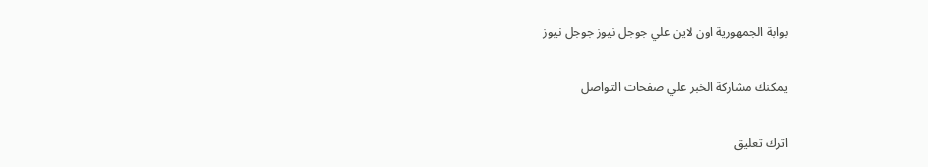بوابة الجمهورية اون لاين علي جوجل نيوز جوجل نيوز

يمكنك مشاركة الخبر علي صفحات التواصل

اترك تعليق